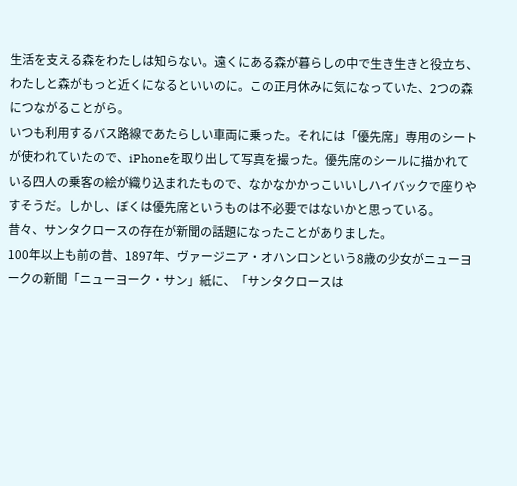生活を支える森をわたしは知らない。遠くにある森が暮らしの中で生き生きと役立ち、わたしと森がもっと近くになるといいのに。この正月休みに気になっていた、2つの森につながることがら。
いつも利用するバス路線であたらしい車両に乗った。それには「優先席」専用のシートが使われていたので、iPhoneを取り出して写真を撮った。優先席のシールに描かれている四人の乗客の絵が織り込まれたもので、なかなかかっこいいしハイバックで座りやすそうだ。しかし、ぼくは優先席というものは不必要ではないかと思っている。
昔々、サンタクロースの存在が新聞の話題になったことがありました。
100年以上も前の昔、1897年、ヴァージニア・オハンロンという8歳の少女がニューヨークの新聞「ニューヨーク・サン」紙に、「サンタクロースは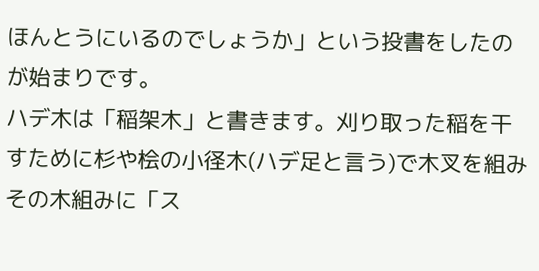ほんとうにいるのでしょうか」という投書をしたのが始まりです。
ハデ木は「稲架木」と書きます。刈り取った稲を干すために杉や桧の小径木(ハデ足と言う)で木叉を組みその木組みに「ス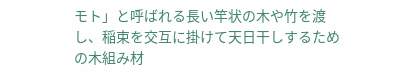モト」と呼ばれる長い竿状の木や竹を渡し、稲束を交互に掛けて天日干しするための木組み材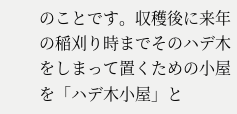のことです。収穫後に来年の稲刈り時までそのハデ木をしまって置くための小屋を「ハデ木小屋」と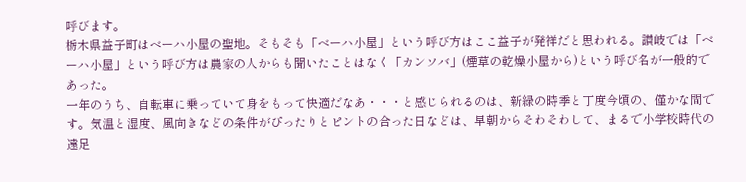呼びます。
栃木県益子町はベーハ小屋の聖地。そもそも「ベーハ小屋」という呼び方はここ益子が発祥だと思われる。讃岐では「ベーハ小屋」という呼び方は農家の人からも聞いたことはなく「カンソバ」(煙草の乾燥小屋から)という呼び名が一般的であった。
一年のうち、自転車に乗っていて身をもって快適だなあ・・・と感じられるのは、新緑の時季と丁度今頃の、僅かな間です。気温と湿度、風向きなどの条件がぴったりとピントの合った日などは、早朝からそわそわして、まるで小学校時代の遠足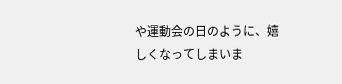や運動会の日のように、嬉しくなってしまいま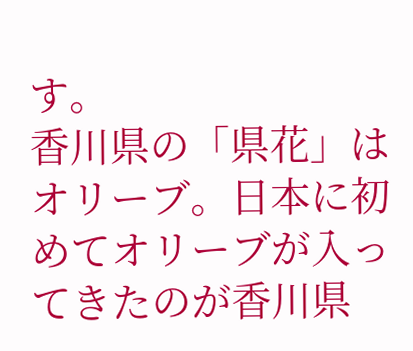す。
香川県の「県花」はオリーブ。日本に初めてオリーブが入ってきたのが香川県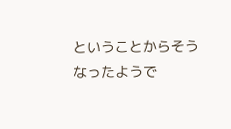ということからそうなったようで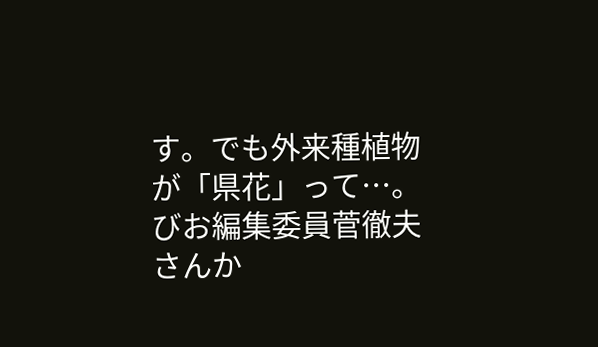す。でも外来種植物が「県花」って…。 びお編集委員菅徹夫さんか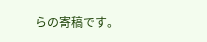らの寄稿です。